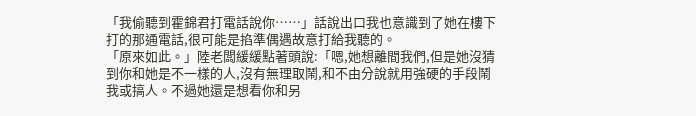「我偷聽到霍錦君打電話說你……」話說出口我也意識到了她在樓下打的那通電話,很可能是掐準偶遇故意打給我聽的。
「原來如此。」陸老闆緩緩點著頭說:「嗯,她想離間我們,但是她沒猜到你和她是不一樣的人,沒有無理取鬧,和不由分說就用強硬的手段鬧我或搞人。不過她還是想看你和另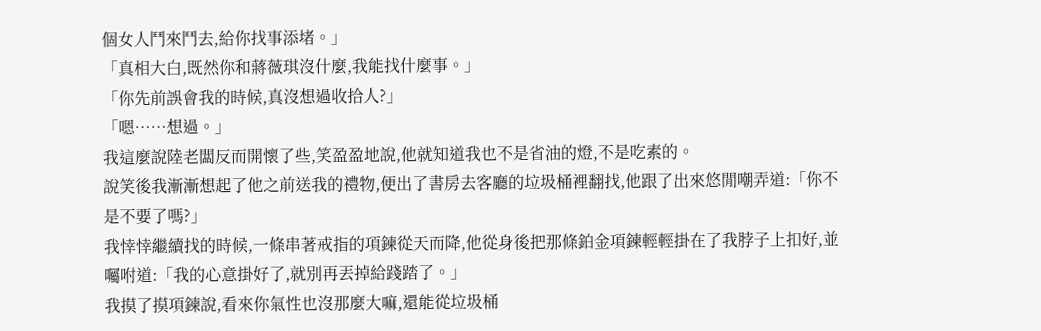個女人鬥來鬥去,給你找事添堵。」
「真相大白,既然你和蔣薇琪沒什麼,我能找什麼事。」
「你先前誤會我的時候,真沒想過收拾人?」
「嗯……想過。」
我這麼說陸老闆反而開懷了些,笑盈盈地說,他就知道我也不是省油的燈,不是吃素的。
說笑後我漸漸想起了他之前送我的禮物,便出了書房去客廳的垃圾桶裡翻找,他跟了出來悠閒嘲弄道:「你不是不要了嗎?」
我悻悻繼續找的時候,一條串著戒指的項鍊從天而降,他從身後把那條鉑金項鍊輕輕掛在了我脖子上扣好,並囑咐道:「我的心意掛好了,就別再丟掉給踐踏了。」
我摸了摸項鍊說,看來你氣性也沒那麼大嘛,還能從垃圾桶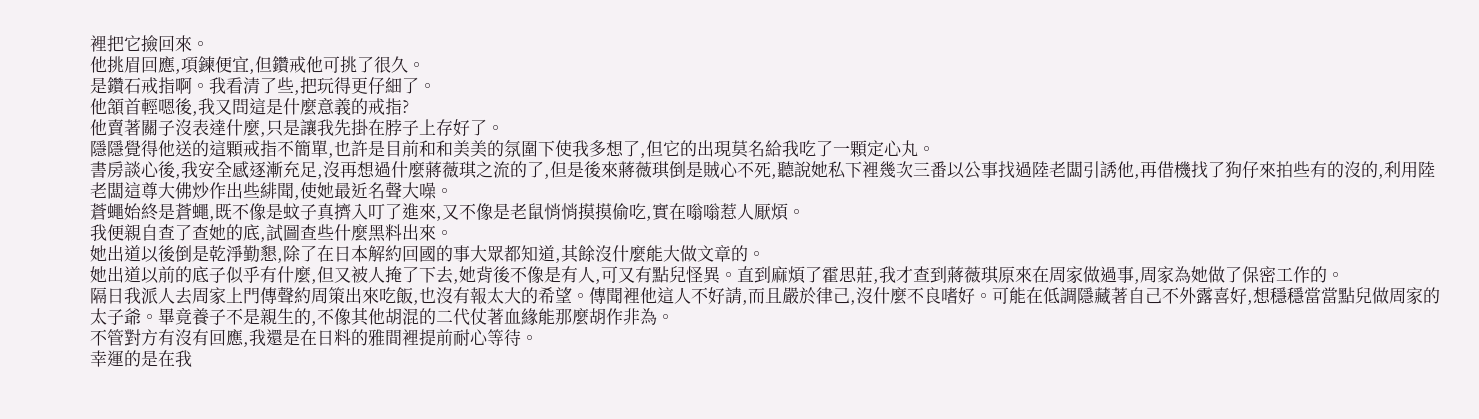裡把它撿回來。
他挑眉回應,項鍊便宜,但鑽戒他可挑了很久。
是鑽石戒指啊。我看清了些,把玩得更仔細了。
他頷首輕嗯後,我又問這是什麼意義的戒指?
他賣著關子沒表達什麼,只是讓我先掛在脖子上存好了。
隱隱覺得他送的這顆戒指不簡單,也許是目前和和美美的氛圍下使我多想了,但它的出現莫名給我吃了一顆定心丸。
書房談心後,我安全感逐漸充足,沒再想過什麼蔣薇琪之流的了,但是後來蔣薇琪倒是賊心不死,聽說她私下裡幾次三番以公事找過陸老闆引誘他,再借機找了狗仔來拍些有的沒的,利用陸老闆這尊大佛炒作出些緋聞,使她最近名聲大噪。
蒼蠅始終是蒼蠅,既不像是蚊子真擠入叮了進來,又不像是老鼠悄悄摸摸偷吃,實在嗡嗡惹人厭煩。
我便親自查了查她的底,試圖查些什麼黑料出來。
她出道以後倒是乾淨勤懇,除了在日本解約回國的事大眾都知道,其餘沒什麼能大做文章的。
她出道以前的底子似乎有什麼,但又被人掩了下去,她背後不像是有人,可又有點兒怪異。直到麻煩了霍思莊,我才查到蔣薇琪原來在周家做過事,周家為她做了保密工作的。
隔日我派人去周家上門傳聲約周策出來吃飯,也沒有報太大的希望。傳聞裡他這人不好請,而且嚴於律己,沒什麼不良嗜好。可能在低調隱藏著自己不外露喜好,想穩穩當當點兒做周家的太子爺。畢竟養子不是親生的,不像其他胡混的二代仗著血緣能那麼胡作非為。
不管對方有沒有回應,我還是在日料的雅間裡提前耐心等待。
幸運的是在我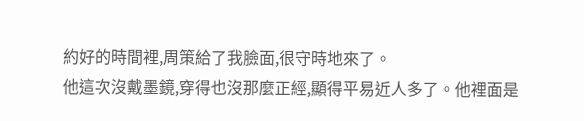約好的時間裡,周策給了我臉面,很守時地來了。
他這次沒戴墨鏡,穿得也沒那麼正經,顯得平易近人多了。他裡面是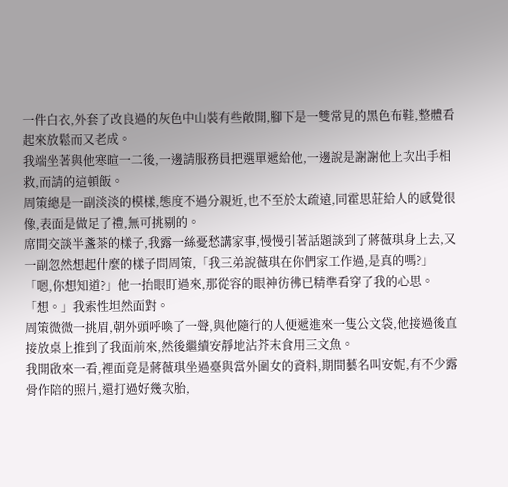一件白衣,外套了改良過的灰色中山裝有些敞開,腳下是一雙常見的黑色布鞋,整體看起來放鬆而又老成。
我端坐著與他寒暄一二後,一邊請服務員把選單遞給他,一邊說是謝謝他上次出手相救,而請的這頓飯。
周策總是一副淡淡的模樣,態度不過分親近,也不至於太疏遠,同霍思莊給人的感覺很像,表面是做足了禮,無可挑剔的。
席間交談半盞茶的樣子,我露一絲憂愁講家事,慢慢引著話題談到了蔣薇琪身上去,又一副忽然想起什麼的樣子問周策,「我三弟說薇琪在你們家工作過,是真的嗎?」
「嗯,你想知道?」他一抬眼盯過來,那從容的眼神彷彿已精準看穿了我的心思。
「想。」我索性坦然面對。
周策微微一挑眉,朝外頭呼喚了一聲,與他隨行的人便遞進來一隻公文袋,他接過後直接放桌上推到了我面前來,然後繼續安靜地沾芥末食用三文魚。
我開啟來一看,裡面竟是蔣薇琪坐過臺與當外圍女的資料,期間藝名叫安妮,有不少露骨作陪的照片,還打過好幾次胎,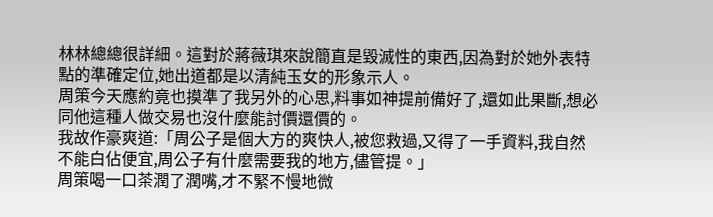林林總總很詳細。這對於蔣薇琪來說簡直是毀滅性的東西,因為對於她外表特點的準確定位,她出道都是以清純玉女的形象示人。
周策今天應約竟也摸準了我另外的心思,料事如神提前備好了,還如此果斷,想必同他這種人做交易也沒什麼能討價還價的。
我故作豪爽道:「周公子是個大方的爽快人,被您救過,又得了一手資料,我自然不能白佔便宜,周公子有什麼需要我的地方,儘管提。」
周策喝一口茶潤了潤嘴,才不緊不慢地微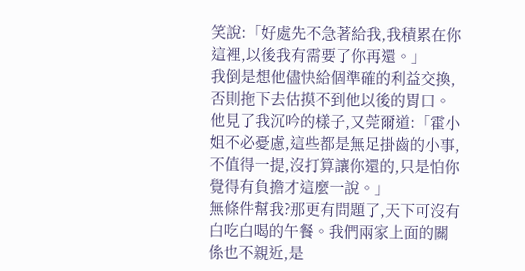笑說:「好處先不急著給我,我積累在你這裡,以後我有需要了你再還。」
我倒是想他儘快給個準確的利益交換,否則拖下去估摸不到他以後的胃口。他見了我沉吟的樣子,又莞爾道:「霍小姐不必憂慮,這些都是無足掛齒的小事,不值得一提,沒打算讓你還的,只是怕你覺得有負擔才這麼一說。」
無條件幫我?那更有問題了,天下可沒有白吃白喝的午餐。我們兩家上面的關係也不親近,是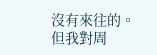沒有來往的。
但我對周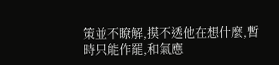策並不瞭解,摸不透他在想什麼,暫時只能作罷,和氣應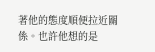著他的態度順便拉近關係。也許他想的是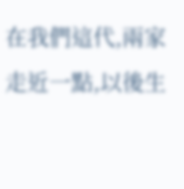在我們這代,兩家走近一點,以後生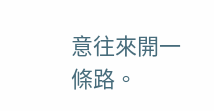意往來開一條路。